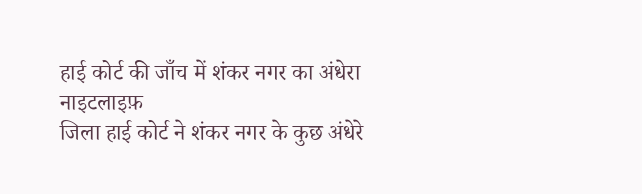हाई कोर्ट की जाँच में शंकर नगर का अंधेरा नाइटलाइफ़
जिला हाई कोर्ट ने शंकर नगर के कुछ अंधेरे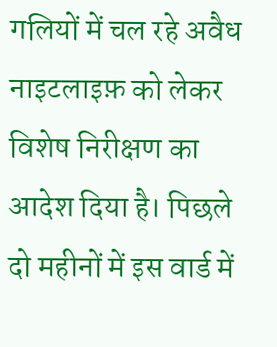गलियों में चल रहे अवैध नाइटलाइफ़ को लेकर विशेष निरीक्षण का आदेश दिया है। पिछले दो महीनों में इस वार्ड में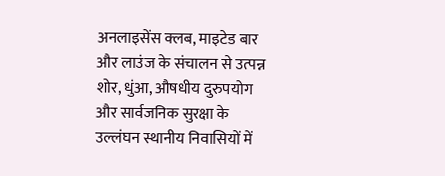अनलाइसेंस क्लब, माइटेड बार और लाउंज के संचालन से उत्पन्न शोर, धुंआ, औषधीय दुरुपयोग और सार्वजनिक सुरक्षा के उल्लंघन स्थानीय निवासियों में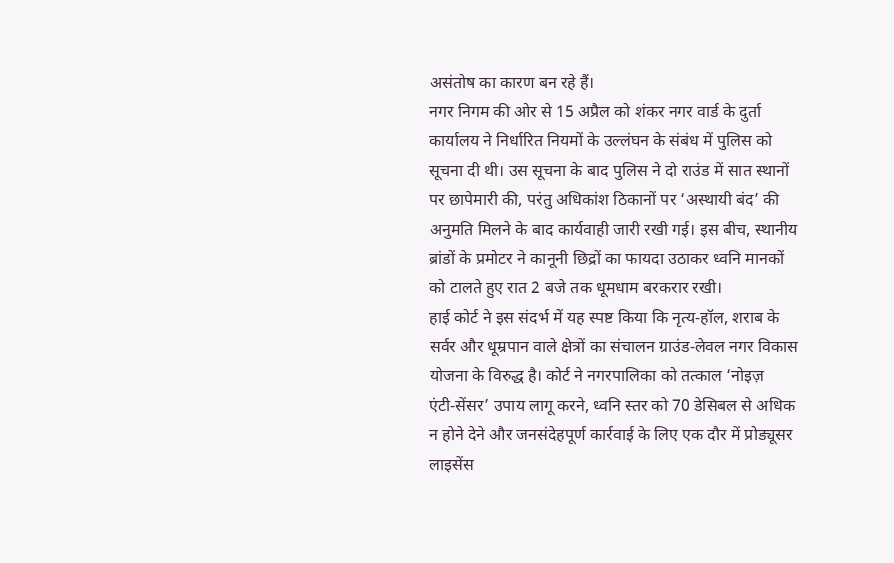असंतोष का कारण बन रहे हैं।
नगर निगम की ओर से 15 अप्रैल को शंकर नगर वार्ड के दुर्ता कार्यालय ने निर्धारित नियमों के उल्लंघन के संबंध में पुलिस को सूचना दी थी। उस सूचना के बाद पुलिस ने दो राउंड में सात स्थानों पर छापेमारी की, परंतु अधिकांश ठिकानों पर ‘अस्थायी बंद’ की अनुमति मिलने के बाद कार्यवाही जारी रखी गई। इस बीच, स्थानीय ब्रांडों के प्रमोटर ने कानूनी छिद्रों का फायदा उठाकर ध्वनि मानकों को टालते हुए रात 2 बजे तक धूमधाम बरकरार रखी।
हाई कोर्ट ने इस संदर्भ में यह स्पष्ट किया कि नृत्य‑हॉल, शराब के सर्वर और धूम्रपान वाले क्षेत्रों का संचालन ग्राउंड‑लेवल नगर विकास योजना के विरुद्ध है। कोर्ट ने नगरपालिका को तत्काल ‘नोइज़ एंटी‑सेंसर’ उपाय लागू करने, ध्वनि स्तर को 70 डेसिबल से अधिक न होने देने और जनसंदेहपूर्ण कार्रवाई के लिए एक दौर में प्रोड्यूसर लाइसेंस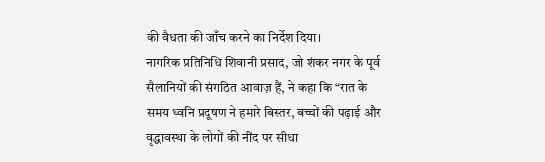की वैधता की जाँच करने का निर्देश दिया।
नागरिक प्रतिनिधि शिवानी प्रसाद, जो शंकर नगर के पूर्व सैलानियों की संगठित आवाज़ हैं, ने कहा कि “रात के समय ध्वनि प्रदूषण ने हमारे बिस्तर, बच्चों की पढ़ाई और वृद्धावस्था के लोगों की नींद पर सीधा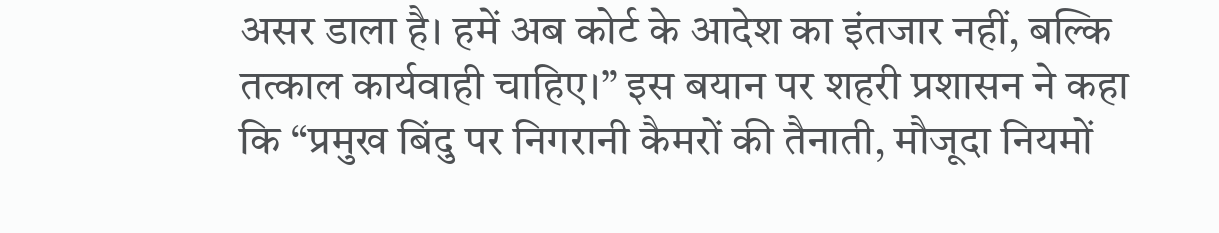असर डाला है। हमें अब कोर्ट के आदेश का इंतजार नहीं, बल्कि तत्काल कार्यवाही चाहिए।” इस बयान पर शहरी प्रशासन ने कहा कि “प्रमुख बिंदु पर निगरानी कैमरों की तैनाती, मौजूदा नियमों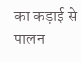का कड़ाई से पालन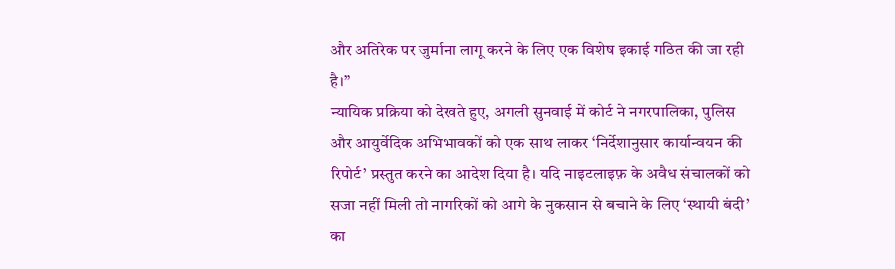और अतिरेक पर जुर्माना लागू करने के लिए एक विशेष इकाई गठित की जा रही है।”
न्यायिक प्रक्रिया को देखते हुए, अगली सुनवाई में कोर्ट ने नगरपालिका, पुलिस और आयुर्वेदिक अभिभावकों को एक साथ लाकर ‘निर्देशानुसार कार्यान्वयन की रिपोर्ट’ प्रस्तुत करने का आदेश दिया है। यदि नाइटलाइफ़ के अवैध संचालकों को सजा नहीं मिली तो नागरिकों को आगे के नुकसान से बचाने के लिए ‘स्थायी बंदी’ का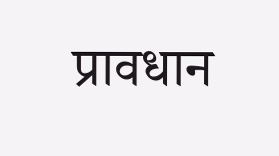प्रावधान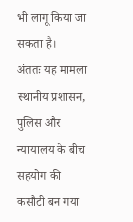भी लागू किया जा सकता है।
अंततः यह मामला स्थानीय प्रशासन, पुलिस और न्यायालय के बीच सहयोग की कसौटी बन गया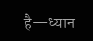है—ध्यान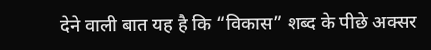देने वाली बात यह है कि “विकास” शब्द के पीछे अक्सर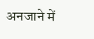अनजाने में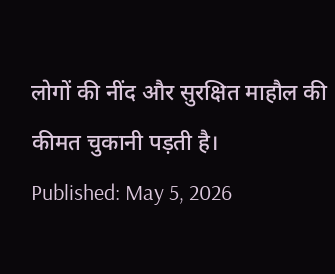लोगों की नींद और सुरक्षित माहौल की कीमत चुकानी पड़ती है।
Published: May 5, 2026